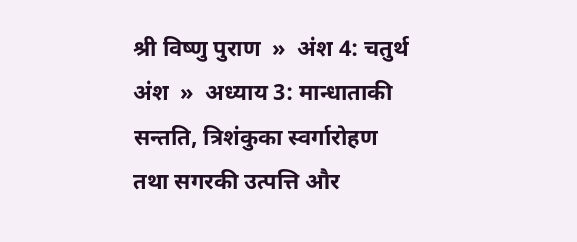श्री विष्णु पुराण  »  अंश 4: चतुर्थ अंश  »  अध्याय 3: मान्धाताकी सन्तति, त्रिशंकुका स्वर्गारोहण तथा सगरकी उत्पत्ति और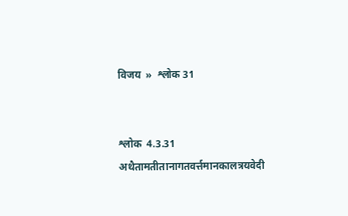विजय  »  श्लोक 31


श्लोक  4.3.31
अथैतामतीतानागतवर्त्तमानकालत्रयवेदी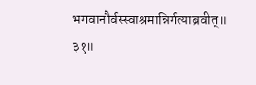भगवानौर्वस्स्वाश्रमान्निर्गत्याब्रवीत्॥ ३१॥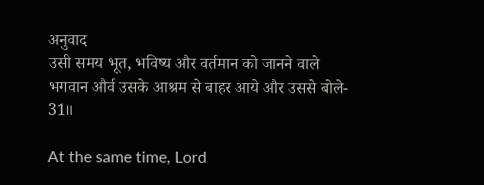अनुवाद
उसी समय भूत, भविष्य और वर्तमान को जानने वाले भगवान और्व उसके आश्रम से बाहर आये और उससे बोले- 31॥

At the same time, Lord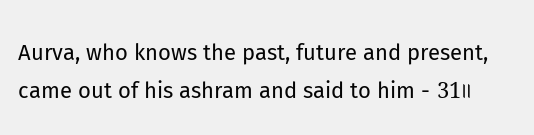Aurva, who knows the past, future and present, came out of his ashram and said to him - 31॥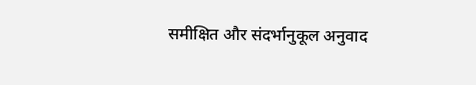समीक्षित और संदर्भानुकूल अनुवाद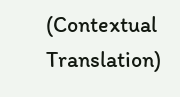(Contextual Translation)